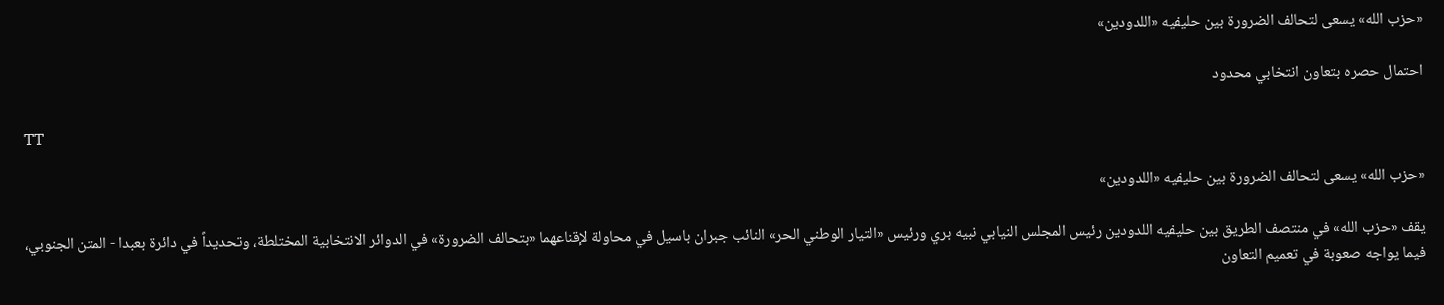«حزب الله» يسعى لتحالف الضرورة بين حليفيه «اللدودين»

احتمال حصره بتعاون انتخابي محدود

TT

«حزب الله» يسعى لتحالف الضرورة بين حليفيه «اللدودين»

يقف «حزب الله» في منتصف الطريق بين حليفيه اللدودين رئيس المجلس النيابي نبيه بري ورئيس «التيار الوطني الحر» النائب جبران باسيل في محاولة لإقناعهما «بتحالف الضرورة» في الدوائر الانتخابية المختلطة، وتحديداً في دائرة بعبدا - المتن الجنوبي، فيما يواجه صعوبة في تعميم التعاون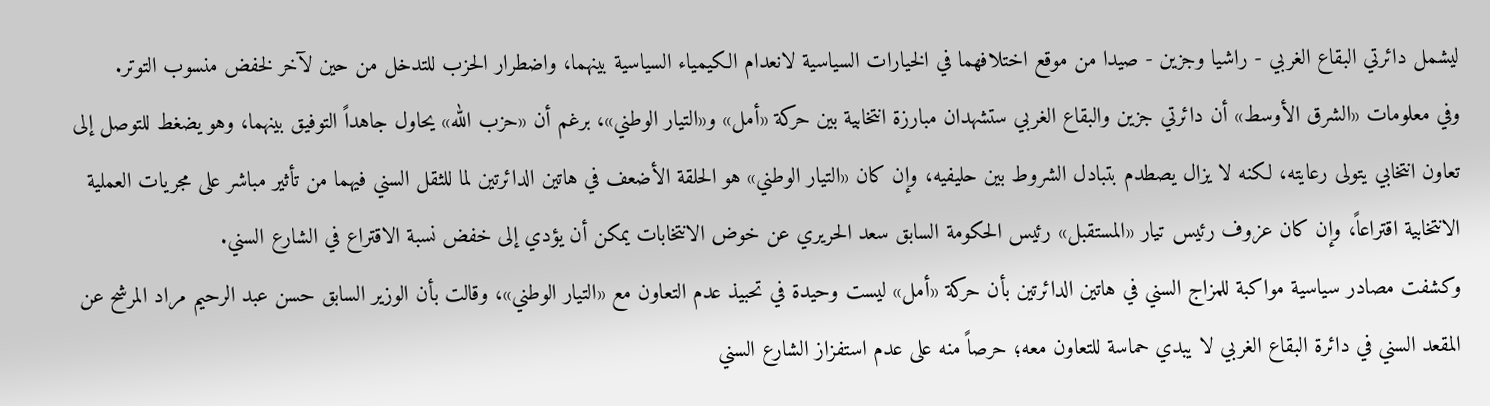ليشمل دائرتي البقاع الغربي - راشيا وجزين - صيدا من موقع اختلافهما في الخيارات السياسية لانعدام الكيمياء السياسية بينهما، واضطرار الحزب للتدخل من حين لآخر لخفض منسوب التوتر.
وفي معلومات «الشرق الأوسط» أن دائرتي جزين والبقاع الغربي ستشهدان مبارزة انتخابية بين حركة «أمل» و«التيار الوطني»، برغم أن «حزب الله» يحاول جاهداً التوفيق بينهما، وهو يضغط للتوصل إلى تعاون انتخابي يتولى رعايته، لكنه لا يزال يصطدم بتبادل الشروط بين حليفيه، وإن كان «التيار الوطني» هو الحلقة الأضعف في هاتين الدائرتين لما للثقل السني فيهما من تأثير مباشر على مجريات العملية الانتخابية اقتراعاً، وإن كان عزوف رئيس تيار «المستقبل» رئيس الحكومة السابق سعد الحريري عن خوض الانتخابات يمكن أن يؤدي إلى خفض نسبة الاقتراع في الشارع السني.
وكشفت مصادر سياسية مواكبة للمزاج السني في هاتين الدائرتين بأن حركة «أمل» ليست وحيدة في تحبيذ عدم التعاون مع «التيار الوطني»، وقالت بأن الوزير السابق حسن عبد الرحيم مراد المرشح عن المقعد السني في دائرة البقاع الغربي لا يبدي حماسة للتعاون معه؛ حرصاً منه على عدم استفزاز الشارع السني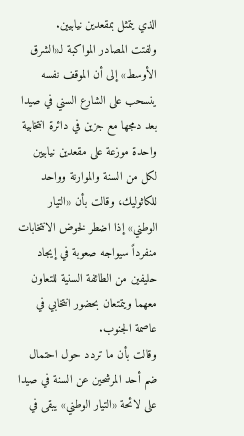الذي يتمثل بمقعدين نيابيين.
ولفتت المصادر المواكبة لـ«الشرق الأوسط» إلى أن الموقف نفسه ينسحب على الشارع السني في صيدا بعد دمجها مع جزين في دائرة انتخابية واحدة موزعة على مقعدين نيابيين لكل من السنة والموارنة وواحد للكاثوليك، وقالت بأن «التيار الوطني» إذا اضطر لخوض الانتخابات منفرداً سيواجه صعوبة في إيجاد حليفين من الطائفة السنية للتعاون معهما ويتمتعان بحضور انتخابي في عاصمة الجنوب.
وقالت بأن ما تردد حول احتمال ضم أحد المرشحين عن السنة في صيدا على لائحة «التيار الوطني» يبقى في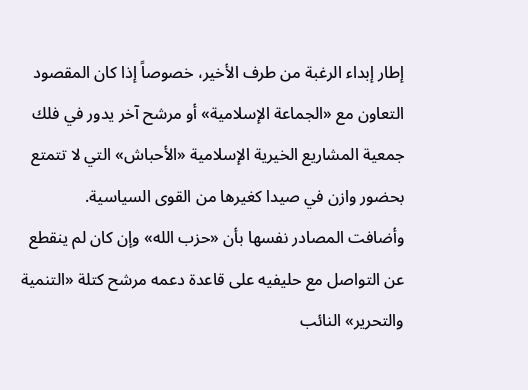إطار إبداء الرغبة من طرف الأخير، خصوصاً إذا كان المقصود التعاون مع «الجماعة الإسلامية» أو مرشح آخر يدور في فلك جمعية المشاريع الخيرية الإسلامية «الأحباش» التي لا تتمتع بحضور وازن في صيدا كغيرها من القوى السياسية.
وأضافت المصادر نفسها بأن «حزب الله» وإن كان لم ينقطع عن التواصل مع حليفيه على قاعدة دعمه مرشح كتلة «التنمية والتحرير» النائب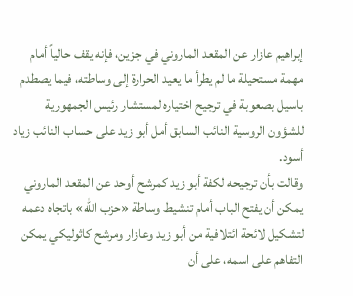إبراهيم عازار عن المقعد الماروني في جزين، فإنه يقف حالياً أمام مهمة مستحيلة ما لم يطرأ ما يعيد الحرارة إلى وساطته، فيما يصطدم باسيل بصعوبة في ترجيح اختياره لمستشار رئيس الجمهورية للشؤون الروسية النائب السابق أمل أبو زيد على حساب النائب زياد أسود.
وقالت بأن ترجيحه لكفة أبو زيد كمرشح أوحد عن المقعد الماروني يمكن أن يفتح الباب أمام تنشيط وساطة «حزب الله» باتجاه دعمه لتشكيل لائحة ائتلافية من أبو زيد وعازار ومرشح كاثوليكي يمكن التفاهم على اسمه، على أن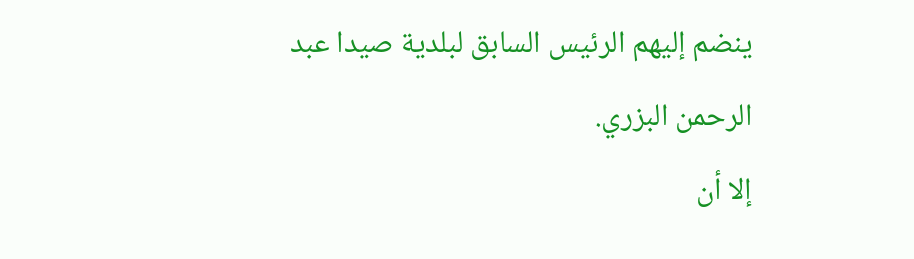ينضم إليهم الرئيس السابق لبلدية صيدا عبد الرحمن البزري.
إلا أن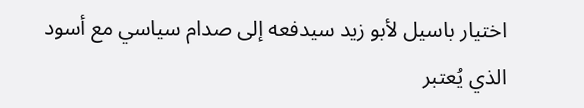اختيار باسيل لأبو زيد سيدفعه إلى صدام سياسي مع أسود الذي يُعتبر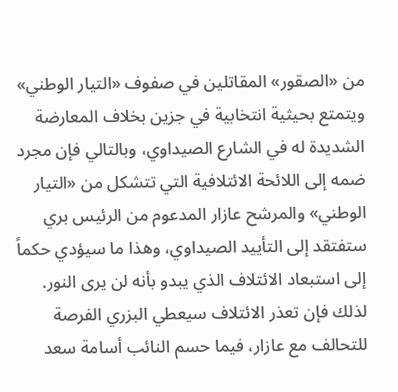من «الصقور» المقاتلين في صفوف «التيار الوطني» ويتمتع بحيثية انتخابية في جزين بخلاف المعارضة الشديدة له في الشارع الصيداوي، وبالتالي فإن مجرد ضمه إلى اللائحة الائتلافية التي تتشكل من «التيار الوطني» والمرشح عازار المدعوم من الرئيس بري ستفتقد إلى التأييد الصيداوي، وهذا ما سيؤدي حكماً إلى استبعاد الائتلاف الذي يبدو بأنه لن يرى النور.
لذلك فإن تعذر الائتلاف سيعطي البزري الفرصة للتحالف مع عازار، فيما حسم النائب أسامة سعد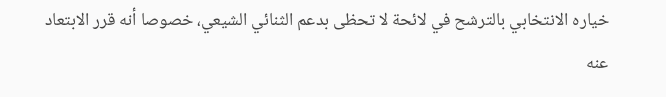خياره الانتخابي بالترشح في لائحة لا تحظى بدعم الثنائي الشيعي، خصوصا أنه قرر الابتعاد عنه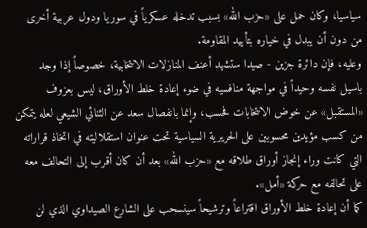سياسيا، وكان حمل على «حزب الله» بسبب تدخله عسكرياً في سوريا ودول عربية أخرى من دون أن يبدل في خياره بتأييد المقاومة.
وعليه، فإن دائرة جزين - صيدا ستشهد أعنف المنازلات الانتخابية، خصوصاً إذا وجد باسيل نفسه وحيداً في مواجهة منافسيه في ضوء إعادة خلط الأوراق، ليس بعزوف «المستقبل» عن خوض الانتخابات فحسب، وإنما بانفصال سعد عن الثنائي الشيعي لعله يتمكن من كسب مؤيدين محسوبين على الحريرية السياسية تحت عنوان استقلاليته في اتخاذ قراراته التي كانت وراء إنجاز أوراق طلاقه مع «حزب الله» بعد أن كان أقرب إلى التحالف معه على تحالفه مع حركة «أمل».
كما أن إعادة خلط الأوراق اقتراعاً وترشيحاً سينسحب على الشارع الصيداوي الذي لن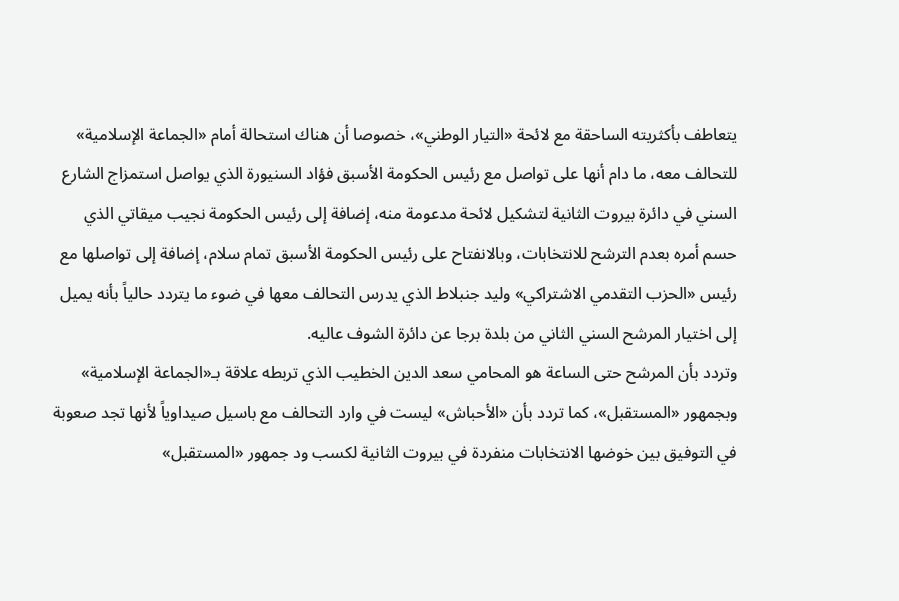يتعاطف بأكثريته الساحقة مع لائحة «التيار الوطني»، خصوصا أن هناك استحالة أمام «الجماعة الإسلامية» للتحالف معه، ما دام أنها على تواصل مع رئيس الحكومة الأسبق فؤاد السنيورة الذي يواصل استمزاج الشارع السني في دائرة بيروت الثانية لتشكيل لائحة مدعومة منه، إضافة إلى رئيس الحكومة نجيب ميقاتي الذي حسم أمره بعدم الترشح للانتخابات، وبالانفتاح على رئيس الحكومة الأسبق تمام سلام، إضافة إلى تواصلها مع رئيس «الحزب التقدمي الاشتراكي» وليد جنبلاط الذي يدرس التحالف معها في ضوء ما يتردد حالياً بأنه يميل إلى اختيار المرشح السني الثاني من بلدة برجا عن دائرة الشوف عاليه.
وتردد بأن المرشح حتى الساعة هو المحامي سعد الدين الخطيب الذي تربطه علاقة بـ«الجماعة الإسلامية» وبجمهور «المستقبل»، كما تردد بأن «الأحباش» ليست في وارد التحالف مع باسيل صيداوياً لأنها تجد صعوبة في التوفيق بين خوضها الانتخابات منفردة في بيروت الثانية لكسب ود جمهور «المستقبل»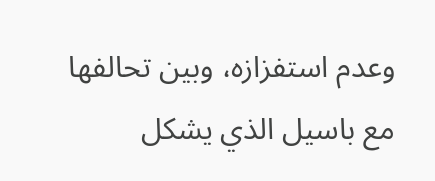وعدم استفزازه، وبين تحالفها مع باسيل الذي يشكل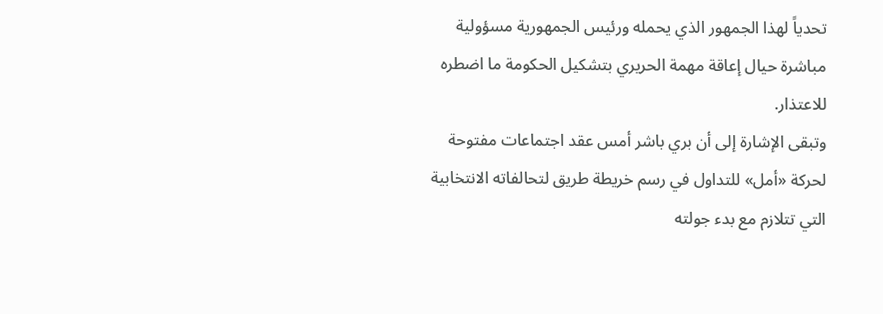تحدياً لهذا الجمهور الذي يحمله ورئيس الجمهورية مسؤولية مباشرة حيال إعاقة مهمة الحريري بتشكيل الحكومة ما اضطره للاعتذار.
وتبقى الإشارة إلى أن بري باشر أمس عقد اجتماعات مفتوحة لحركة «أمل» للتداول في رسم خريطة طريق لتحالفاته الانتخابية التي تتلازم مع بدء جولته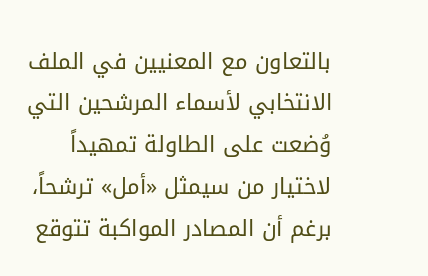بالتعاون مع المعنيين في الملف الانتخابي لأسماء المرشحين التي وُضعت على الطاولة تمهيداً لاختيار من سيمثل «أمل» ترشحاً، برغم أن المصادر المواكبة تتوقع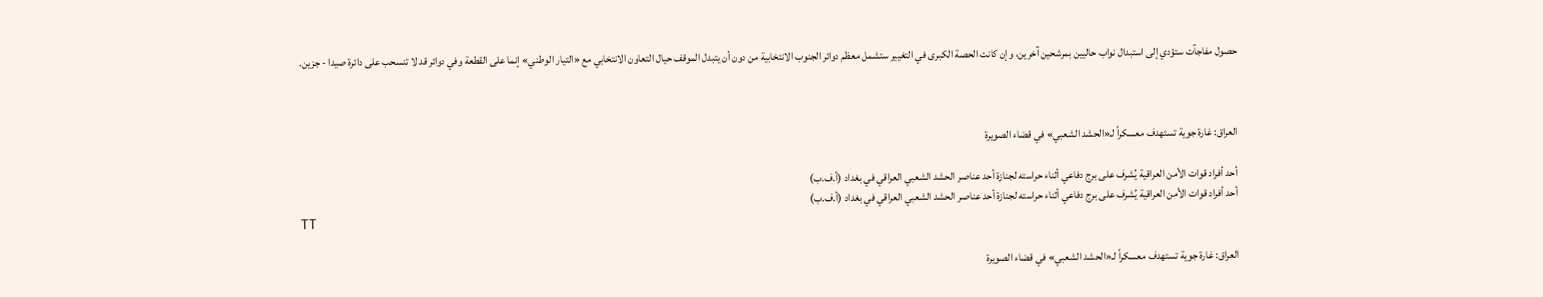حصول مفاجآت ستؤدي إلى استبدال نواب حاليين بمرشحين آخرين، وإن كانت الحصة الكبرى في التغيير ستشمل معظم دوائر الجنوب الانتخابية من دون أن يتبدل الموقف حيال التعاون الانتخابي مع «التيار الوطني» إنما على القطعة وفي دوائر قد لا تنسحب على دائرة صيدا - جزين.



العراق: غارة جوية تستهدف معسكراً لـ«الحشد الشعبي» في قضاء الصويرة

أحد أفراد قوات الأمن العراقية يُشرف على برج دفاعي أثناء حراسته لجنازة أحد عناصر الحشد الشعبي العراقي في بغداد (أ.ف.ب)
أحد أفراد قوات الأمن العراقية يُشرف على برج دفاعي أثناء حراسته لجنازة أحد عناصر الحشد الشعبي العراقي في بغداد (أ.ف.ب)
TT

العراق: غارة جوية تستهدف معسكراً لـ«الحشد الشعبي» في قضاء الصويرة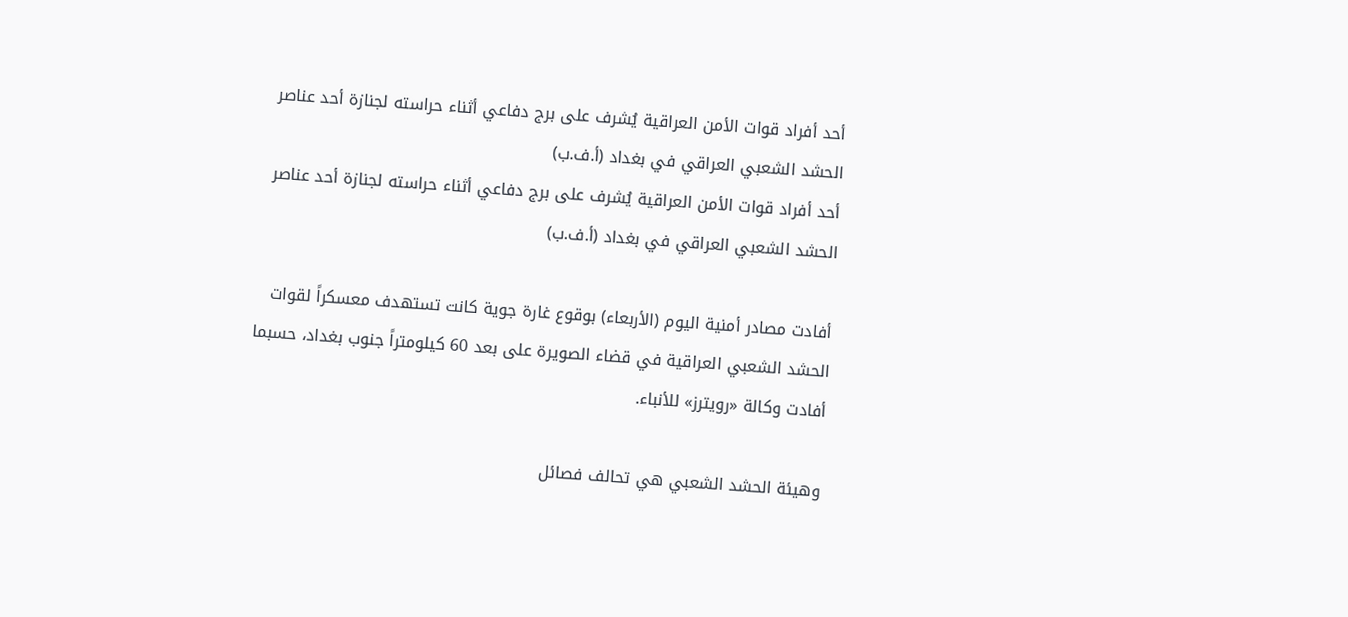أحد أفراد قوات الأمن العراقية يُشرف على برج دفاعي أثناء حراسته لجنازة أحد عناصر الحشد الشعبي العراقي في بغداد (أ.ف.ب)
أحد أفراد قوات الأمن العراقية يُشرف على برج دفاعي أثناء حراسته لجنازة أحد عناصر الحشد الشعبي العراقي في بغداد (أ.ف.ب)

أفادت مصادر أمنية اليوم (الأربعاء) بوقوع غارة جوية كانت تستهدف معسكراً لقوات الحشد الشعبي العراقية في قضاء الصويرة على بعد 60 كيلومتراً جنوب بغداد، حسبما أفادت وكالة «رويترز» للأنباء.

وهيئة الحشد الشعبي هي تحالف فصائل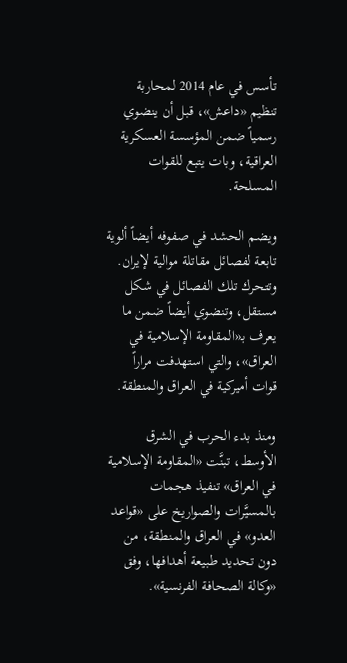تأسس في عام 2014 لمحاربة تنظيم «داعش»، قبل أن ينضوي رسمياً ضمن المؤسسة العسكرية العراقية، وبات يتبع للقوات المسلحة.

ويضم الحشد في صفوفه أيضاً ألوية تابعة لفصائل مقاتلة موالية لإيران. وتتحرك تلك الفصائل في شكل مستقل، وتنضوي أيضاً ضمن ما يعرف بـ«المقاومة الإسلامية في العراق»، والتي استهدفت مراراً قوات أميركية في العراق والمنطقة.

ومنذ بدء الحرب في الشرق الأوسط، تبنَّت «المقاومة الإسلامية في العراق» تنفيذ هجمات بالمسيَّرات والصواريخ على «قواعد العدو» في العراق والمنطقة، من دون تحديد طبيعة أهدافها، وفق «وكالة الصحافة الفرنسية».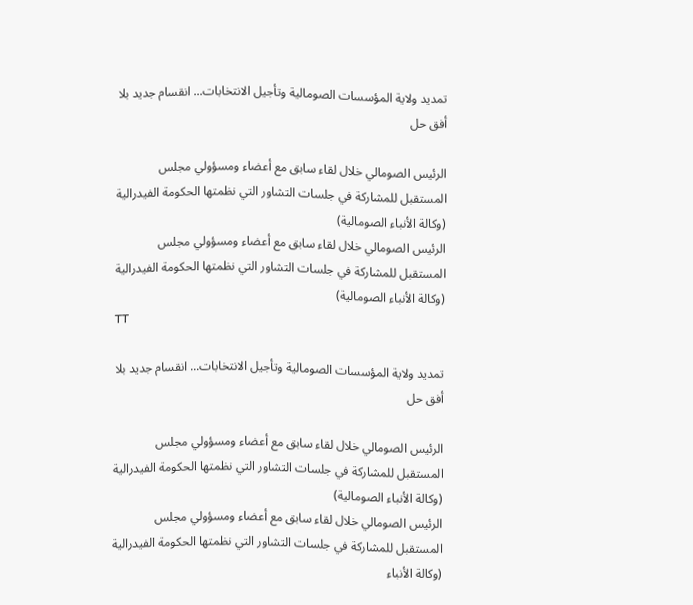تمديد ولاية المؤسسات الصومالية وتأجيل الانتخابات... انقسام جديد بلا أفق حل

الرئيس الصومالي خلال لقاء سابق مع أعضاء ومسؤولي مجلس المستقبل للمشاركة في جلسات التشاور التي نظمتها الحكومة الفيدرالية (وكالة الأنباء الصومالية)
الرئيس الصومالي خلال لقاء سابق مع أعضاء ومسؤولي مجلس المستقبل للمشاركة في جلسات التشاور التي نظمتها الحكومة الفيدرالية (وكالة الأنباء الصومالية)
TT

تمديد ولاية المؤسسات الصومالية وتأجيل الانتخابات... انقسام جديد بلا أفق حل

الرئيس الصومالي خلال لقاء سابق مع أعضاء ومسؤولي مجلس المستقبل للمشاركة في جلسات التشاور التي نظمتها الحكومة الفيدرالية (وكالة الأنباء الصومالية)
الرئيس الصومالي خلال لقاء سابق مع أعضاء ومسؤولي مجلس المستقبل للمشاركة في جلسات التشاور التي نظمتها الحكومة الفيدرالية (وكالة الأنباء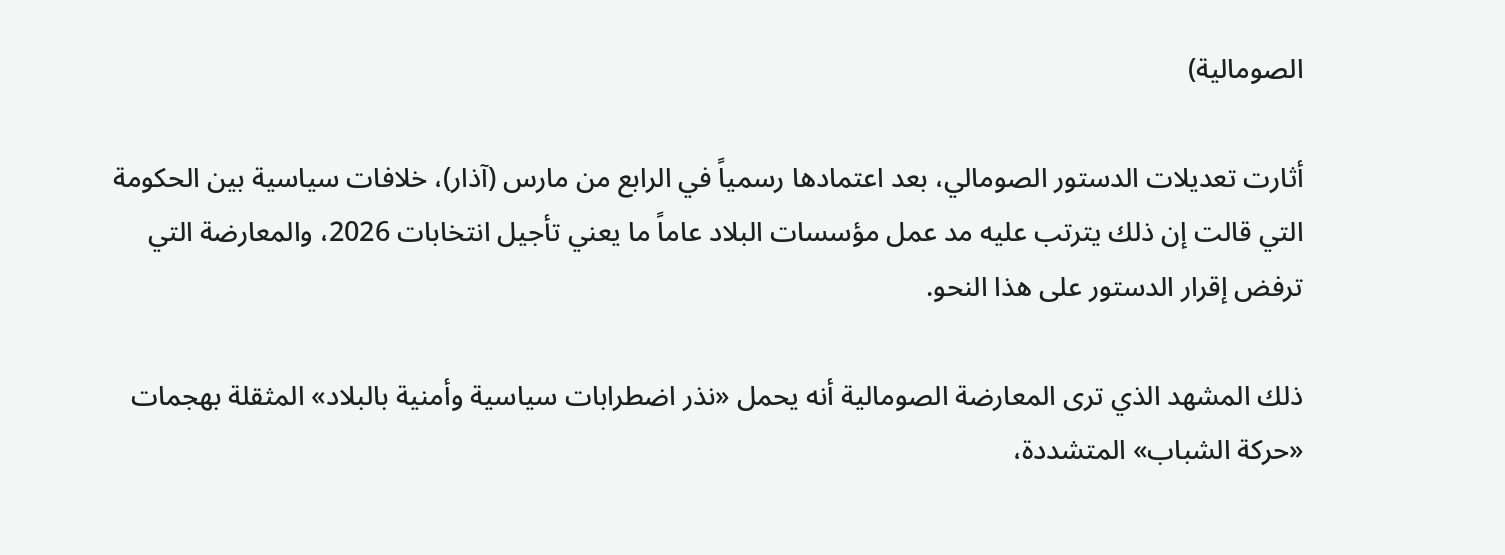الصومالية)

أثارت تعديلات الدستور الصومالي، بعد اعتمادها رسمياً في الرابع من مارس (آذار)، خلافات سياسية بين الحكومة التي قالت إن ذلك يترتب عليه مد عمل مؤسسات البلاد عاماً ما يعني تأجيل انتخابات 2026، والمعارضة التي ترفض إقرار الدستور على هذا النحو.

ذلك المشهد الذي ترى المعارضة الصومالية أنه يحمل «نذر اضطرابات سياسية وأمنية بالبلاد» المثقلة بهجمات «حركة الشباب» المتشددة،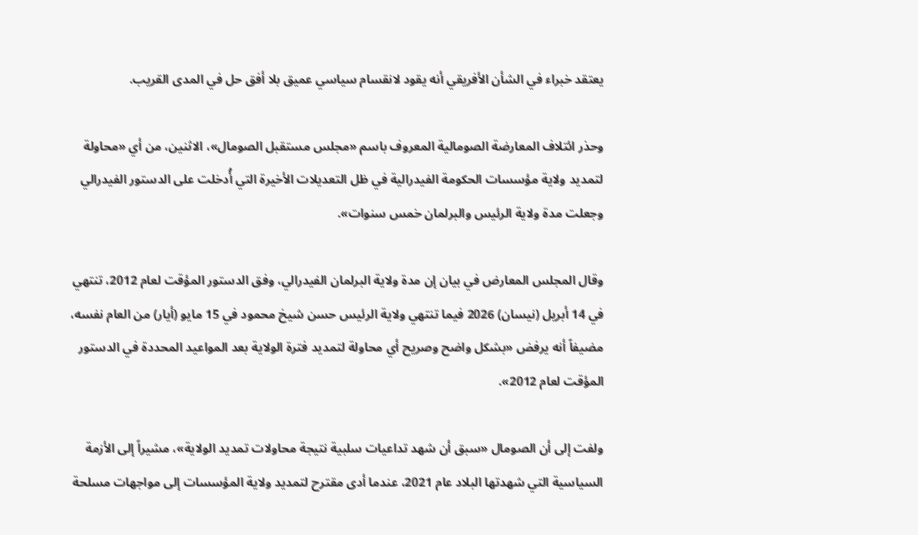يعتقد خبراء في الشأن الأفريقي أنه يقود لانقسام سياسي عميق بلا أفق حل في المدى القريب.

وحذر ائتلاف المعارضة الصومالية المعروف باسم «مجلس مستقبل الصومال»، الاثنين، من أي «محاولة لتمديد ولاية مؤسسات الحكومة الفيدرالية في ظل التعديلات الأخيرة التي أُدخلت على الدستور الفيدرالي وجعلت مدة ولاية الرئيس والبرلمان خمس سنوات».

وقال المجلس المعارض في بيان إن مدة ولاية البرلمان الفيدرالي، وفق الدستور المؤقت لعام 2012، تنتهي في 14 أبريل (نيسان) 2026 فيما تنتهي ولاية الرئيس حسن شيخ محمود في 15 مايو (أيار) من العام نفسه، مضيفاً أنه يرفض «بشكل واضح وصريح أي محاولة لتمديد فترة الولاية بعد المواعيد المحددة في الدستور المؤقت لعام 2012».

ولفت إلى أن الصومال «سبق أن شهد تداعيات سلبية نتيجة محاولات تمديد الولاية»، مشيراً إلى الأزمة السياسية التي شهدتها البلاد عام 2021، عندما أدى مقترح لتمديد ولاية المؤسسات إلى مواجهات مسلحة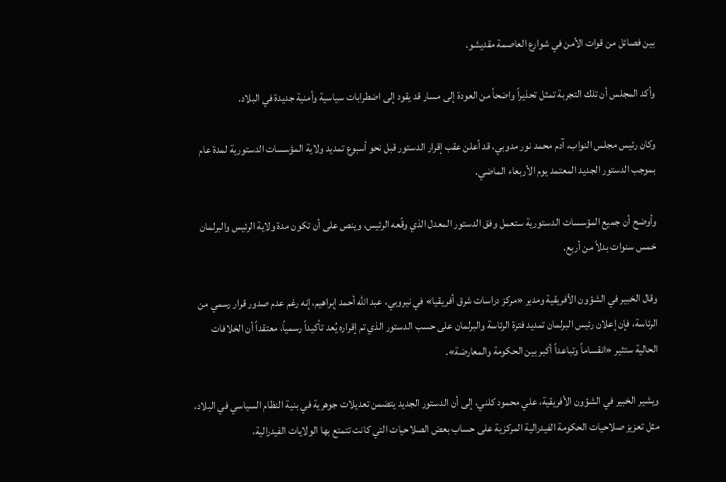بين فصائل من قوات الأمن في شوارع العاصمة مقديشو.

وأكد المجلس أن تلك التجربة تمثل تحذيراً واضحاً من العودة إلى مسار قد يقود إلى اضطرابات سياسية وأمنية جديدة في البلاد.

وكان رئيس مجلس النواب، آدم محمد نور مدوبي، قد أعلن عقب إقرار الدستور قبل نحو أسبوع تمديد ولاية المؤسسات الدستورية لمدة عام بموجب الدستور الجديد المعتمد يوم الأربعاء الماضي.

وأوضح أن جميع المؤسسات الدستورية ستعمل وفق الدستور المعدل الذي وقّعه الرئيس، وينص على أن تكون مدة ولاية الرئيس والبرلمان خمس سنوات بدلاً من أربع.

وقال الخبير في الشؤون الأفريقية ومدير «مركز دراسات شرق أفريقيا» في نيروبي، عبد الله أحمد إبراهيم، إنه رغم عدم صدور قرار رسمي من الرئاسة، فإن إعلان رئيس البرلمان تمديد فترة الرئاسة والبرلمان على حسب الدستور الذي تم إقراره يُعد تأكيداً رسمياً، معتقداً أن الخلافات الحالية ستثير «انقساماً وتباعداً أكبر بين الحكومة والمعارضة».

ويشير الخبير في الشؤون الأفريقية، علي محمود كلني، إلى أن الدستور الجديد يتضمن تعديلات جوهرية في بنية النظام السياسي في البلاد، مثل تعزيز صلاحيات الحكومة الفيدرالية المركزية على حساب بعض الصلاحيات التي كانت تتمتع بها الولايات الفيدرالية،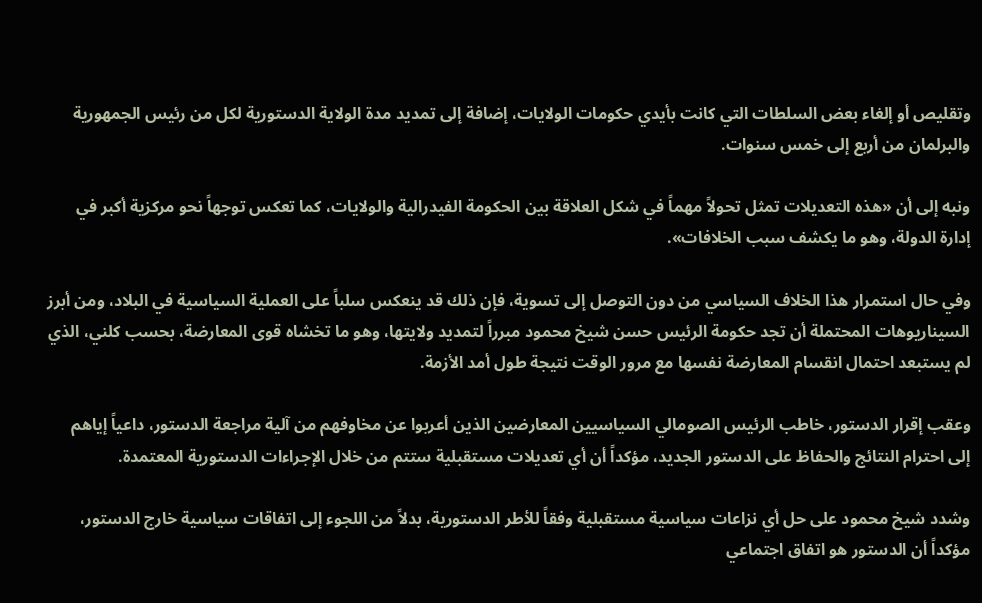وتقليص أو إلغاء بعض السلطات التي كانت بأيدي حكومات الولايات، إضافة إلى تمديد مدة الولاية الدستورية لكل من رئيس الجمهورية والبرلمان من أربع إلى خمس سنوات.

ونبه إلى أن «هذه التعديلات تمثل تحولاً مهماً في شكل العلاقة بين الحكومة الفيدرالية والولايات، كما تعكس توجهاً نحو مركزية أكبر في إدارة الدولة، وهو ما يكشف سبب الخلافات».

وفي حال استمرار هذا الخلاف السياسي من دون التوصل إلى تسوية، فإن ذلك قد ينعكس سلباً على العملية السياسية في البلاد، ومن أبرز السيناريوهات المحتملة أن تجد حكومة الرئيس حسن شيخ محمود مبرراً لتمديد ولايتها، وهو ما تخشاه قوى المعارضة، بحسب كلني، الذي لم يستبعد احتمال انقسام المعارضة نفسها مع مرور الوقت نتيجة طول أمد الأزمة.

وعقب إقرار الدستور، خاطب الرئيس الصومالي السياسيين المعارضين الذين أعربوا عن مخاوفهم من آلية مراجعة الدستور، داعياً إياهم إلى احترام النتائج والحفاظ على الدستور الجديد، مؤكداً أن أي تعديلات مستقبلية ستتم من خلال الإجراءات الدستورية المعتمدة.

وشدد شيخ محمود على حل أي نزاعات سياسية مستقبلية وفقاً للأطر الدستورية، بدلاً من اللجوء إلى اتفاقات سياسية خارج الدستور، مؤكداً أن الدستور هو اتفاق اجتماعي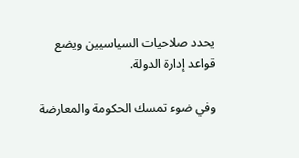يحدد صلاحيات السياسيين ويضع قواعد إدارة الدولة.

وفي ضوء تمسك الحكومة والمعارضة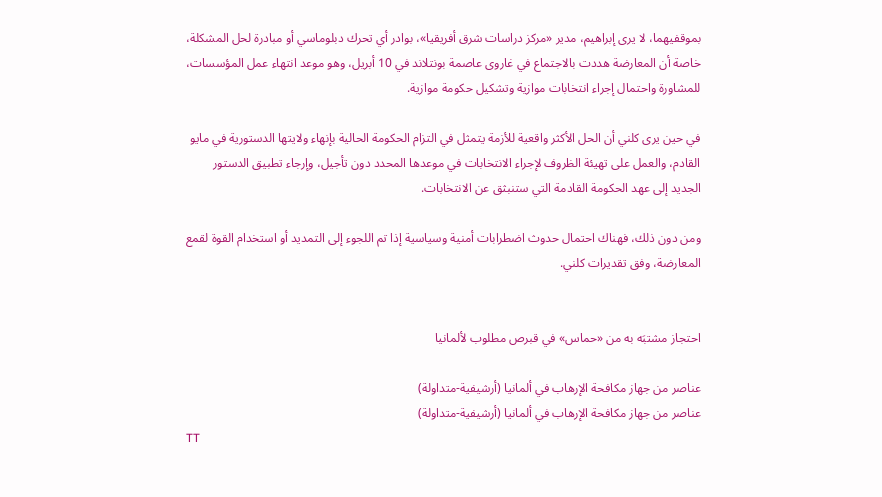بموقفيهما، لا يرى إبراهيم، مدير «مركز دراسات شرق أفريقيا»، بوادر أي تحرك دبلوماسي أو مبادرة لحل المشكلة، خاصة أن المعارضة هددت بالاجتماع في غاروى عاصمة بونتلاند في 10 أبريل، وهو موعد انتهاء عمل المؤسسات، للمشاورة واحتمال إجراء انتخابات موازية وتشكيل حكومة موازية.

في حين يرى كلني أن الحل الأكثر واقعية للأزمة يتمثل في التزام الحكومة الحالية بإنهاء ولايتها الدستورية في مايو القادم، والعمل على تهيئة الظروف لإجراء الانتخابات في موعدها المحدد دون تأجيل، وإرجاء تطبيق الدستور الجديد إلى عهد الحكومة القادمة التي ستنبثق عن الانتخابات.

ومن دون ذلك، فهناك احتمال حدوث اضطرابات أمنية وسياسية إذا تم اللجوء إلى التمديد أو استخدام القوة لقمع المعارضة، وفق تقديرات كلني.


احتجاز مشتبَه به من «حماس» في قبرص مطلوب لألمانيا

عناصر من جهاز مكافحة الإرهاب في ألمانيا (أرشيفية-متداولة)
عناصر من جهاز مكافحة الإرهاب في ألمانيا (أرشيفية-متداولة)
TT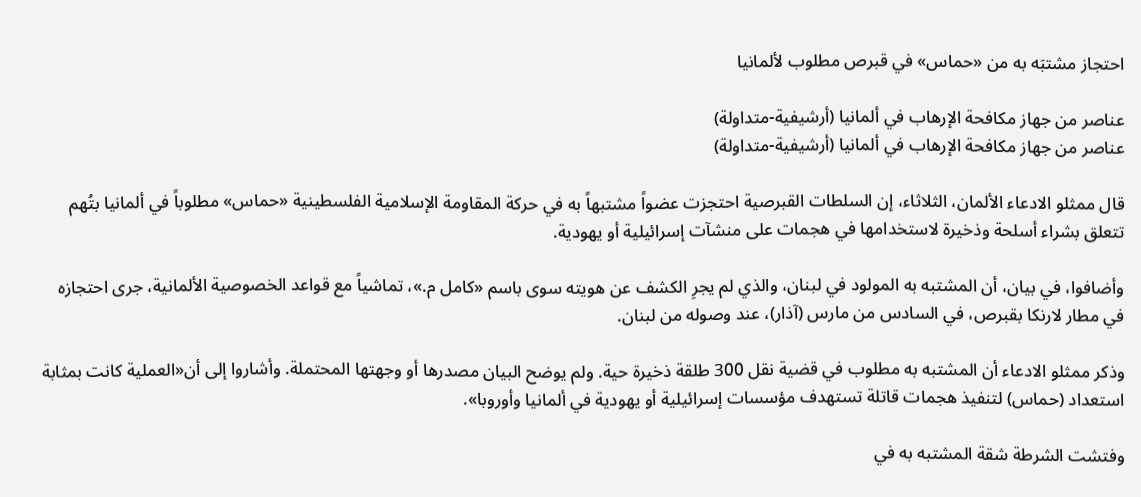احتجاز مشتبَه به من «حماس» في قبرص مطلوب لألمانيا

عناصر من جهاز مكافحة الإرهاب في ألمانيا (أرشيفية-متداولة)
عناصر من جهاز مكافحة الإرهاب في ألمانيا (أرشيفية-متداولة)

قال ‌ممثلو الادعاء الألمان، الثلاثاء، إن السلطات القبرصية احتجزت عضواً مشتبهاً به في حركة المقاومة الإسلامية الفلسطينية «حماس» مطلوباً في ألمانيا بتُهم تتعلق بشراء أسلحة وذخيرة لاستخدامها في هجمات على منشآت إسرائيلية أو يهودية.

وأضافوا، في بيان، أن المشتبه ‌به المولود ‌في لبنان، والذي لم ‌يجرِ الكشف عن هويته سوى باسم «كامل م.»، تماشياً مع قواعد الخصوصية الألمانية، جرى احتجازه في مطار لارنكا بقبرص، في السادس من مارس (آذار)، عند وصوله من لبنان.

وذكر ممثلو الادعاء أن ‌المشتبه به ‌مطلوب في قضية نقل 300 طلقة ذخيرة حية. ولم يوضح البيان مصدرها أو وجهتها المحتملة. وأشاروا إلى أن«العملية كانت بمثابة استعداد (حماس) لتنفيذ هجمات قاتلة تستهدف مؤسسات ‌إسرائيلية أو يهودية في ألمانيا وأوروبا».

وفتشت الشرطة شقة المشتبه به في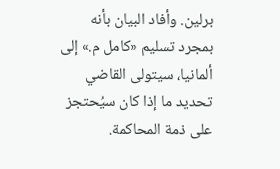برلين. وأفاد البيان بأنه بمجرد تسليم «كامل م.» إلى ألمانيا، سيتولى القاضي تحديد ما إذا كان سيُحتجز على ذمة المحاكمة.